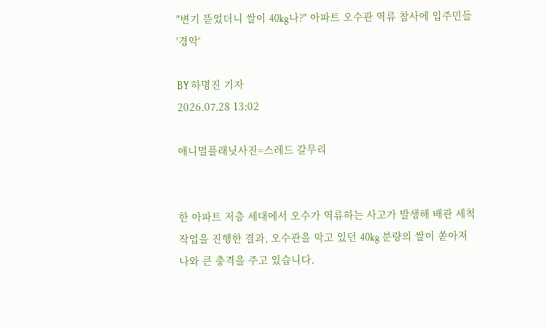"변기 뜯었더니 쌀이 40kg나?" 아파트 오수관 역류 참사에 입주민들 '경악'

BY 하명진 기자
2026.07.28 13:02

애니멀플래닛사진=스레드 갈무리


한 아파트 저층 세대에서 오수가 역류하는 사고가 발생해 배관 세척 작업을 진행한 결과, 오수관을 막고 있던 40kg 분량의 쌀이 쏟아져 나와 큰 충격을 주고 있습니다.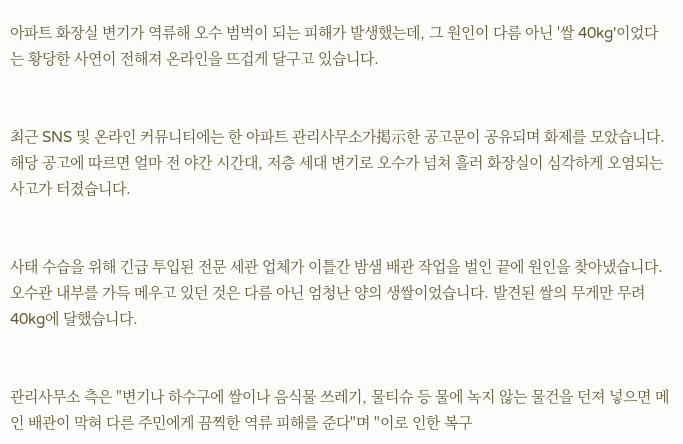아파트 화장실 변기가 역류해 오수 범벅이 되는 피해가 발생했는데, 그 원인이 다름 아닌 '쌀 40kg'이었다는 황당한 사연이 전해져 온라인을 뜨겁게 달구고 있습니다.


최근 SNS 및 온라인 커뮤니티에는 한 아파트 관리사무소가掲示한 공고문이 공유되며 화제를 모았습니다. 해당 공고에 따르면 얼마 전 야간 시간대, 저층 세대 변기로 오수가 넘쳐 흘러 화장실이 심각하게 오염되는 사고가 터졌습니다.


사태 수습을 위해 긴급 투입된 전문 세관 업체가 이틀간 밤샘 배관 작업을 벌인 끝에 원인을 찾아냈습니다. 오수관 내부를 가득 메우고 있던 것은 다름 아닌 엄청난 양의 생쌀이었습니다. 발견된 쌀의 무게만 무려 40kg에 달했습니다.


관리사무소 측은 "변기나 하수구에 쌀이나 음식물 쓰레기, 물티슈 등 물에 녹지 않는 물건을 던져 넣으면 메인 배관이 막혀 다른 주민에게 끔찍한 역류 피해를 준다"며 "이로 인한 복구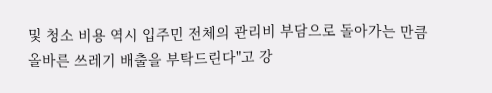및 청소 비용 역시 입주민 전체의 관리비 부담으로 돌아가는 만큼 올바른 쓰레기 배출을 부탁드린다"고 강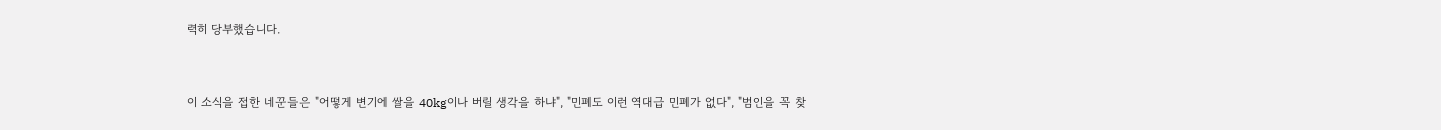력히 당부했습니다.


이 소식을 접한 네꾼들은 "어떻게 변기에 쌀을 40kg이나 버릴 생각을 하냐", "민폐도 이런 역대급 민폐가 없다", "범인을 꼭 찾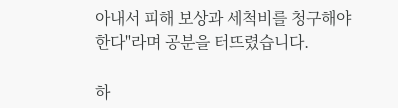아내서 피해 보상과 세척비를 청구해야 한다"라며 공분을 터뜨렸습니다.

하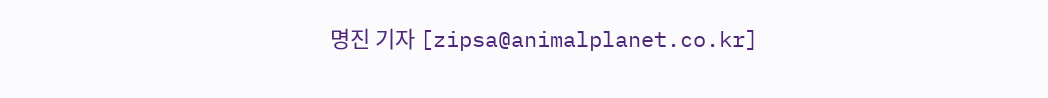명진 기자 [zipsa@animalplanet.co.kr]